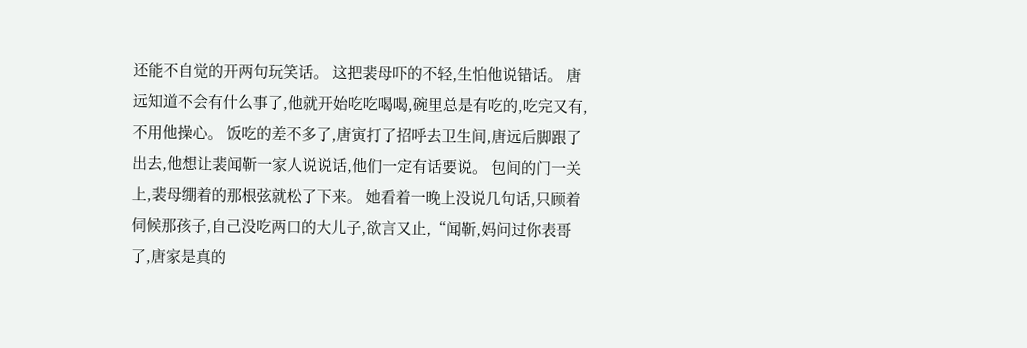还能不自觉的开两句玩笑话。 这把裴母吓的不轻,生怕他说错话。 唐远知道不会有什么事了,他就开始吃吃喝喝,碗里总是有吃的,吃完又有,不用他操心。 饭吃的差不多了,唐寅打了招呼去卫生间,唐远后脚跟了出去,他想让裴闻靳一家人说说话,他们一定有话要说。 包间的门一关上,裴母绷着的那根弦就松了下来。 她看着一晚上没说几句话,只顾着伺候那孩子,自己没吃两口的大儿子,欲言又止,“闻靳,妈问过你表哥了,唐家是真的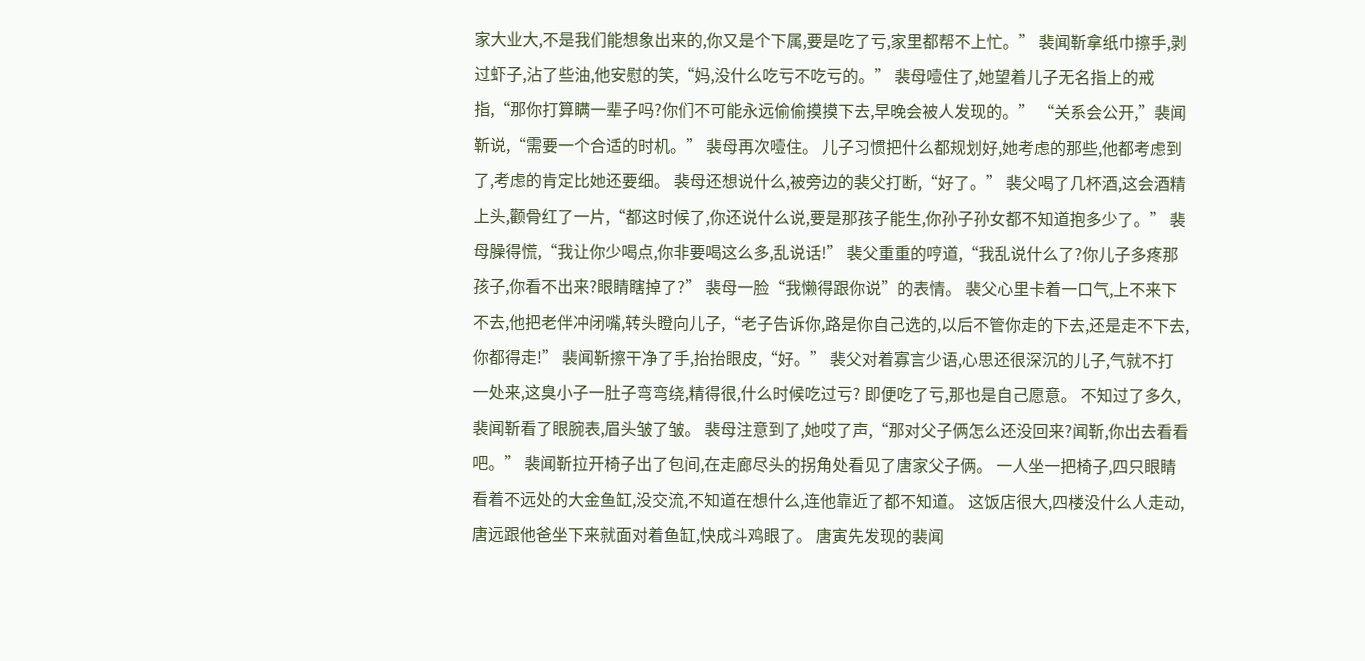家大业大,不是我们能想象出来的,你又是个下属,要是吃了亏,家里都帮不上忙。” 裴闻靳拿纸巾擦手,剥过虾子,沾了些油,他安慰的笑,“妈,没什么吃亏不吃亏的。” 裴母噎住了,她望着儿子无名指上的戒指,“那你打算瞒一辈子吗?你们不可能永远偷偷摸摸下去,早晚会被人发现的。” “关系会公开,”裴闻靳说,“需要一个合适的时机。” 裴母再次噎住。 儿子习惯把什么都规划好,她考虑的那些,他都考虑到了,考虑的肯定比她还要细。 裴母还想说什么,被旁边的裴父打断,“好了。” 裴父喝了几杯酒,这会酒精上头,颧骨红了一片,“都这时候了,你还说什么说,要是那孩子能生,你孙子孙女都不知道抱多少了。” 裴母臊得慌,“我让你少喝点,你非要喝这么多,乱说话!” 裴父重重的哼道,“我乱说什么了?你儿子多疼那孩子,你看不出来?眼睛瞎掉了?” 裴母一脸“我懒得跟你说”的表情。 裴父心里卡着一口气,上不来下不去,他把老伴冲闭嘴,转头瞪向儿子,“老子告诉你,路是你自己选的,以后不管你走的下去,还是走不下去,你都得走!” 裴闻靳擦干净了手,抬抬眼皮,“好。” 裴父对着寡言少语,心思还很深沉的儿子,气就不打一处来,这臭小子一肚子弯弯绕,精得很,什么时候吃过亏? 即便吃了亏,那也是自己愿意。 不知过了多久,裴闻靳看了眼腕表,眉头皱了皱。 裴母注意到了,她哎了声,“那对父子俩怎么还没回来?闻靳,你出去看看吧。” 裴闻靳拉开椅子出了包间,在走廊尽头的拐角处看见了唐家父子俩。 一人坐一把椅子,四只眼睛看着不远处的大金鱼缸,没交流,不知道在想什么,连他靠近了都不知道。 这饭店很大,四楼没什么人走动,唐远跟他爸坐下来就面对着鱼缸,快成斗鸡眼了。 唐寅先发现的裴闻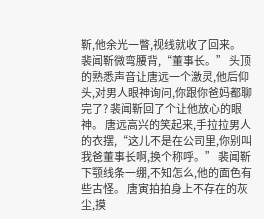靳,他余光一瞥,视线就收了回来。 裴闻靳微弯腰背,“董事长。” 头顶的熟悉声音让唐远一个激灵,他后仰头,对男人眼神询问,你跟你爸妈都聊完了? 裴闻靳回了个让他放心的眼神。 唐远高兴的笑起来,手拉拉男人的衣摆,“这儿不是在公司里,你别叫我爸董事长啊,换个称呼。” 裴闻靳下颚线条一绷,不知怎么,他的面色有些古怪。 唐寅拍拍身上不存在的灰尘,摸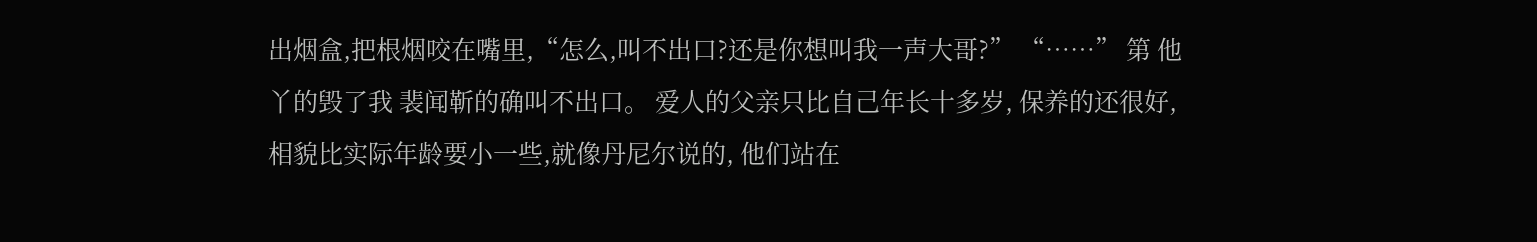出烟盒,把根烟咬在嘴里,“怎么,叫不出口?还是你想叫我一声大哥?” “……” 第 他丫的毁了我 裴闻靳的确叫不出口。 爱人的父亲只比自己年长十多岁, 保养的还很好, 相貌比实际年龄要小一些,就像丹尼尔说的, 他们站在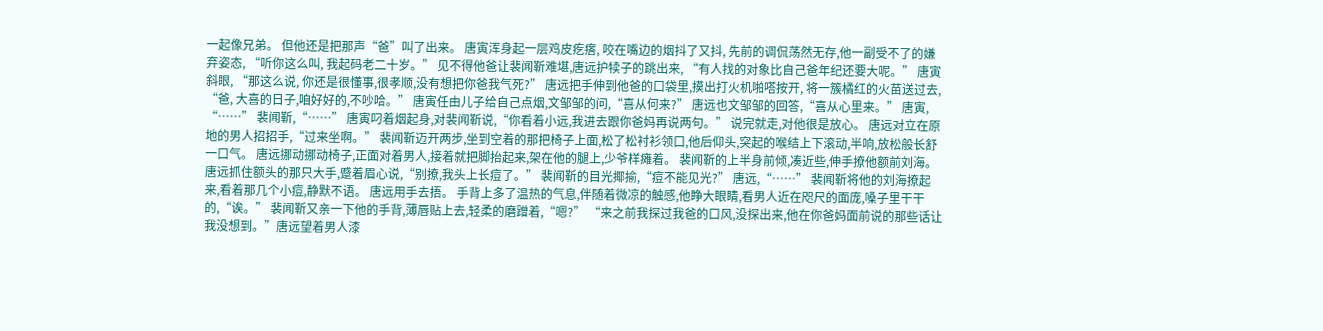一起像兄弟。 但他还是把那声“爸”叫了出来。 唐寅浑身起一层鸡皮疙瘩, 咬在嘴边的烟抖了又抖, 先前的调侃荡然无存,他一副受不了的嫌弃姿态, “听你这么叫, 我起码老二十岁。” 见不得他爸让裴闻靳难堪,唐远护犊子的跳出来, “有人找的对象比自己爸年纪还要大呢。” 唐寅斜眼, “那这么说, 你还是很懂事,很孝顺,没有想把你爸我气死?” 唐远把手伸到他爸的口袋里,摸出打火机啪嗒按开, 将一簇橘红的火苗送过去, “爸, 大喜的日子,咱好好的,不吵哈。” 唐寅任由儿子给自己点烟,文邹邹的问,“喜从何来?” 唐远也文邹邹的回答,“喜从心里来。” 唐寅, “……” 裴闻靳,“……” 唐寅叼着烟起身,对裴闻靳说,“你看着小远,我进去跟你爸妈再说两句。” 说完就走,对他很是放心。 唐远对立在原地的男人招招手,“过来坐啊。” 裴闻靳迈开两步,坐到空着的那把椅子上面,松了松衬衫领口,他后仰头,突起的喉结上下滚动,半响,放松般长舒一口气。 唐远挪动挪动椅子,正面对着男人,接着就把脚抬起来,架在他的腿上,少爷样瘫着。 裴闻靳的上半身前倾,凑近些,伸手撩他额前刘海。 唐远抓住额头的那只大手,蹙着眉心说,“别撩,我头上长痘了。” 裴闻靳的目光揶揄,“痘不能见光?” 唐远,“……” 裴闻靳将他的刘海撩起来,看着那几个小痘,静默不语。 唐远用手去捂。 手背上多了温热的气息,伴随着微凉的触感,他睁大眼睛,看男人近在咫尺的面庞,嗓子里干干的,“诶。” 裴闻靳又亲一下他的手背,薄唇贴上去,轻柔的磨蹭着,“嗯?” “来之前我探过我爸的口风,没探出来,他在你爸妈面前说的那些话让我没想到。”唐远望着男人漆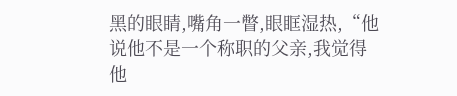黑的眼睛,嘴角一瞥,眼眶湿热,“他说他不是一个称职的父亲,我觉得他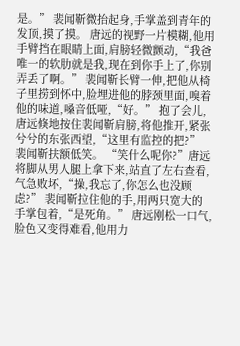是。” 裴闻靳微抬起身,手掌盖到青年的发顶,摸了摸。 唐远的视野一片模糊,他用手臂挡在眼睛上面,肩膀轻微颤动,“我爸唯一的软肋就是我,现在到你手上了,你别弄丢了啊。” 裴闻靳长臂一伸,把他从椅子里捞到怀中,脸埋进他的脖颈里面,嗅着他的味道,嗓音低哑,“好。” 抱了会儿,唐远倏地按住裴闻靳肩膀,将他推开,紧张兮兮的东张西望,“这里有监控的把?” 裴闻靳扶额低笑。 “笑什么呢你?”唐远将脚从男人腿上拿下来,站直了左右查看,气急败坏,“操,我忘了,你怎么也没顾虑?” 裴闻靳拉住他的手,用两只宽大的手掌包着,“是死角。” 唐远刚松一口气,脸色又变得难看,他用力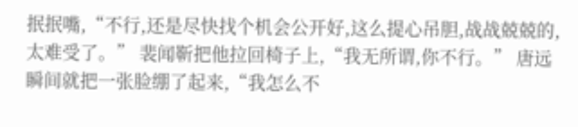抿抿嘴,“不行,还是尽快找个机会公开好,这么提心吊胆,战战兢兢的,太难受了。” 裴闻靳把他拉回椅子上,“我无所谓,你不行。” 唐远瞬间就把一张脸绷了起来,“我怎么不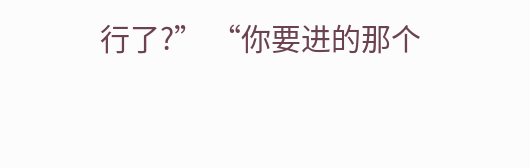行了?” “你要进的那个